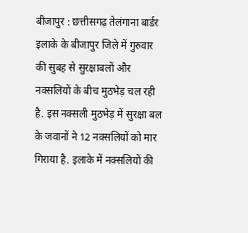बीजापुर : छत्तीसगढ़ तेलंगाना बार्डर इलाके के बीजापुर जिले में गुरुवार की सुबह से सुरक्षाबलों और नक्सलियों के बीच मुठभेड़ चल रही है. इस नक्सली मुठभेड़ में सुरक्षा बल के जवानों ने 12 नक्सलियों को मार गिराया है. इलाके में नक्सलियों की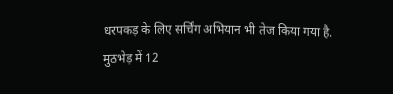धरपकड़ के लिए सर्चिंग अभियान भी तेज किया गया है.
मुठभेड़ में 12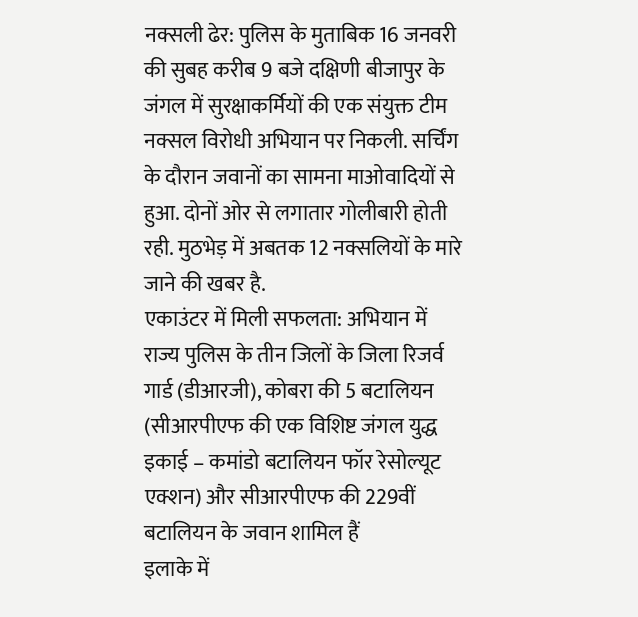नक्सली ढेर: पुलिस के मुताबिक 16 जनवरी की सुबह करीब 9 बजे दक्षिणी बीजापुर के जंगल में सुरक्षाकर्मियों की एक संयुक्त टीम नक्सल विरोधी अभियान पर निकली. सर्चिंग के दौरान जवानों का सामना माओवादियों से हुआ. दोनों ओर से लगातार गोलीबारी होती रही. मुठभेड़ में अबतक 12 नक्सलियों के मारे जाने की खबर है.
एकाउंटर में मिली सफलता: अभियान में राज्य पुलिस के तीन जिलों के जिला रिजर्व गार्ड (डीआरजी), कोबरा की 5 बटालियन (सीआरपीएफ की एक विशिष्ट जंगल युद्ध इकाई – कमांडो बटालियन फॉर रेसोल्यूट एक्शन) और सीआरपीएफ की 229वीं बटालियन के जवान शामिल हैं
इलाके में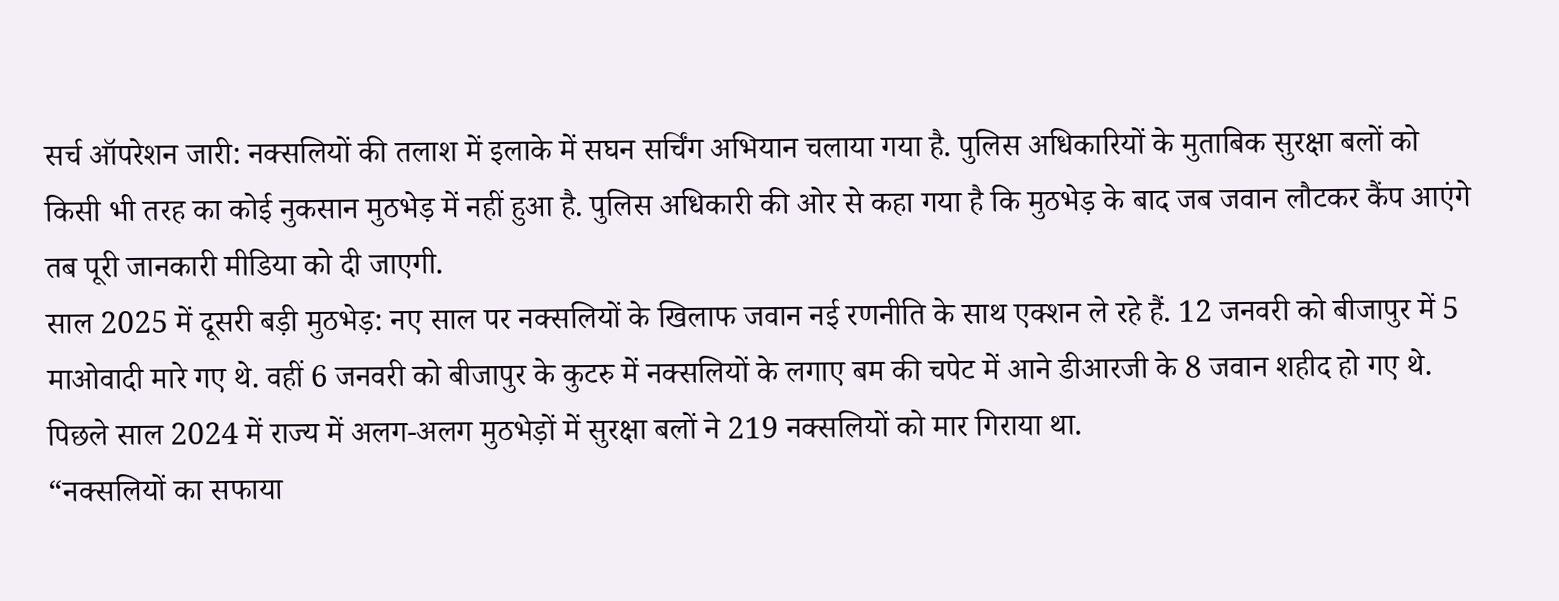सर्च ऑपरेशन जारी: नक्सलियों की तलाश में इलाके में सघन सर्चिंग अभियान चलाया गया है. पुलिस अधिकारियों के मुताबिक सुरक्षा बलों को किसी भी तरह का कोई नुकसान मुठभेड़ में नहीं हुआ है. पुलिस अधिकारी की ओर से कहा गया है कि मुठभेड़ के बाद जब जवान लौटकर कैंप आएंगे तब पूरी जानकारी मीडिया को दी जाएगी.
साल 2025 में दूसरी बड़ी मुठभेड़: नए साल पर नक्सलियों के खिलाफ जवान नई रणनीति के साथ एक्शन ले रहे हैं. 12 जनवरी को बीजापुर में 5 माओवादी मारे गए थे. वहीं 6 जनवरी को बीजापुर के कुटरु में नक्सलियों के लगाए बम की चपेट में आने डीआरजी के 8 जवान शहीद हो गए थे. पिछले साल 2024 में राज्य में अलग-अलग मुठभेड़ों में सुरक्षा बलों ने 219 नक्सलियों को मार गिराया था.
“नक्सलियों का सफाया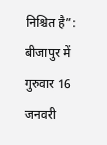निश्चित है”: बीजापुर में गुरुवार 16 जनवरी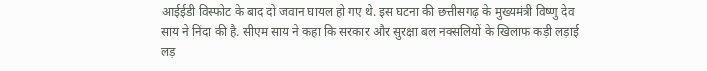आईईडी विस्फोट के बाद दो जवान घायल हो गए थे. इस घटना की छत्तीसगढ़ के मुख्यमंत्री विष्णु देव साय ने निंदा की है. सीएम साय ने कहा कि सरकार और सुरक्षा बल नक्सलियों के खिलाफ कड़ी लड़ाई लड़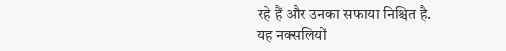रहे हैं और उनका सफाया निश्चित है.
यह नक्सलियों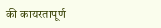की कायरतापूर्ण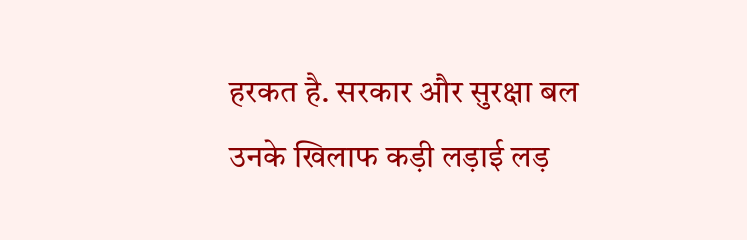हरकत है. सरकार और सुरक्षा बल उनके खिलाफ कड़ी लड़ाई लड़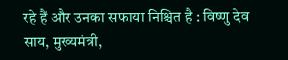रहे हैं और उनका सफाया निश्चित है : विष्णु देव साय, मुख्यमंत्री,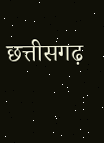छत्तीसगढ़